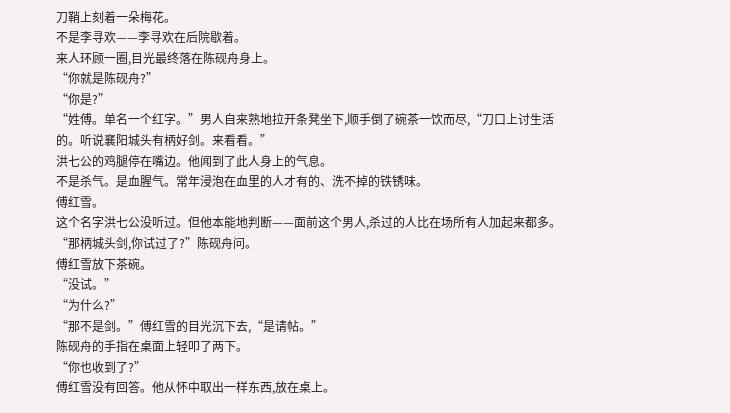刀鞘上刻着一朵梅花。
不是李寻欢——李寻欢在后院歇着。
来人环顾一圈,目光最终落在陈砚舟身上。
“你就是陈砚舟?”
“你是?”
“姓傅。单名一个红字。”男人自来熟地拉开条凳坐下,顺手倒了碗茶一饮而尽,“刀口上讨生活的。听说襄阳城头有柄好剑。来看看。”
洪七公的鸡腿停在嘴边。他闻到了此人身上的气息。
不是杀气。是血腥气。常年浸泡在血里的人才有的、洗不掉的铁锈味。
傅红雪。
这个名字洪七公没听过。但他本能地判断——面前这个男人,杀过的人比在场所有人加起来都多。
“那柄城头剑,你试过了?”陈砚舟问。
傅红雪放下茶碗。
“没试。”
“为什么?”
“那不是剑。”傅红雪的目光沉下去,“是请帖。”
陈砚舟的手指在桌面上轻叩了两下。
“你也收到了?”
傅红雪没有回答。他从怀中取出一样东西,放在桌上。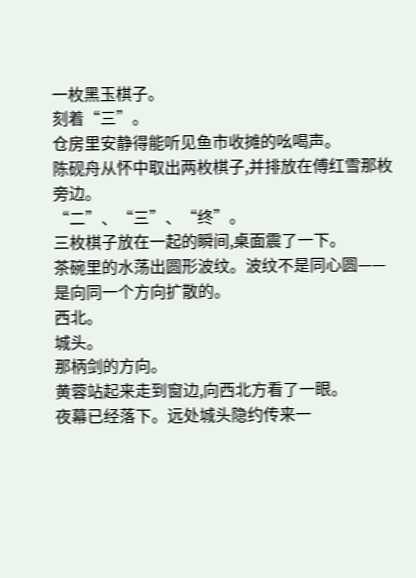一枚黑玉棋子。
刻着“三”。
仓房里安静得能听见鱼市收摊的吆喝声。
陈砚舟从怀中取出两枚棋子,并排放在傅红雪那枚旁边。
“二”、“三”、“终”。
三枚棋子放在一起的瞬间,桌面震了一下。
茶碗里的水荡出圆形波纹。波纹不是同心圆——是向同一个方向扩散的。
西北。
城头。
那柄剑的方向。
黄蓉站起来走到窗边,向西北方看了一眼。
夜幕已经落下。远处城头隐约传来一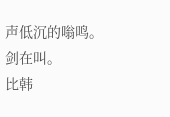声低沉的嗡鸣。
剑在叫。
比韩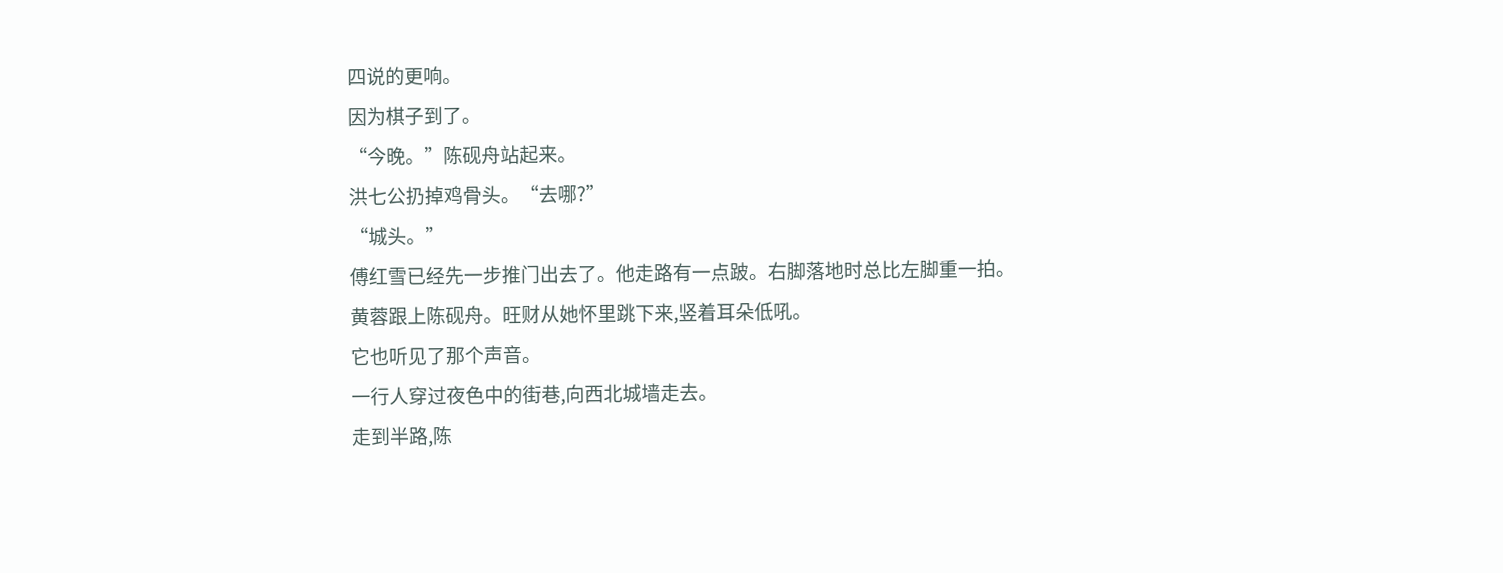四说的更响。
因为棋子到了。
“今晚。”陈砚舟站起来。
洪七公扔掉鸡骨头。“去哪?”
“城头。”
傅红雪已经先一步推门出去了。他走路有一点跛。右脚落地时总比左脚重一拍。
黄蓉跟上陈砚舟。旺财从她怀里跳下来,竖着耳朵低吼。
它也听见了那个声音。
一行人穿过夜色中的街巷,向西北城墙走去。
走到半路,陈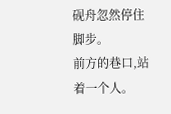砚舟忽然停住脚步。
前方的巷口,站着一个人。